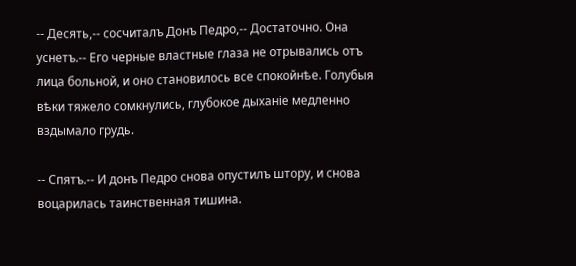-- Десять,-- сосчиталъ Донъ Педро,-- Достаточно. Она уснетъ.-- Его черные властные глаза не отрывались отъ лица больной, и оно становилось все спокойнѣе. Голубыя вѣки тяжело сомкнулись, глубокое дыханіе медленно вздымало грудь.

-- Спятъ.-- И донъ Педро снова опустилъ штору, и снова воцарилась таинственная тишина.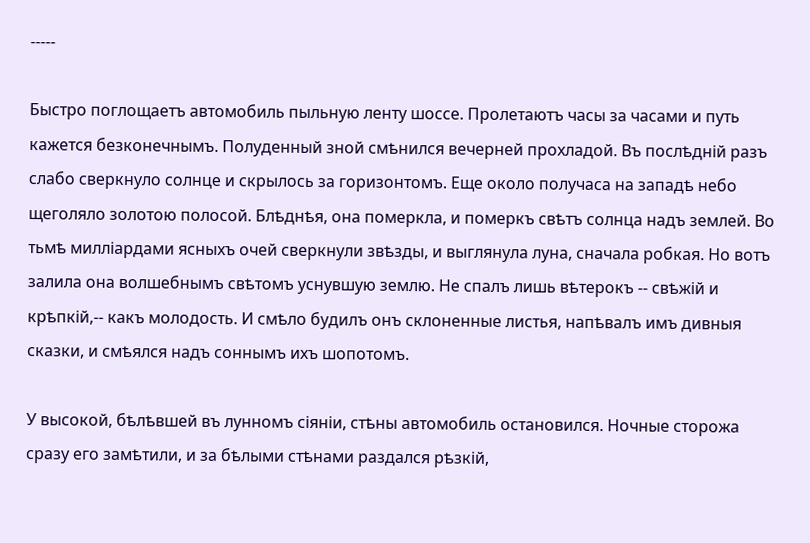-----

Быстро поглощаетъ автомобиль пыльную ленту шоссе. Пролетаютъ часы за часами и путь кажется безконечнымъ. Полуденный зной смѣнился вечерней прохладой. Въ послѣдній разъ слабо сверкнуло солнце и скрылось за горизонтомъ. Еще около получаса на западѣ небо щеголяло золотою полосой. Блѣднѣя, она померкла, и померкъ свѣтъ солнца надъ землей. Во тьмѣ милліардами ясныхъ очей сверкнули звѣзды, и выглянула луна, сначала робкая. Но вотъ залила она волшебнымъ свѣтомъ уснувшую землю. Не спалъ лишь вѣтерокъ -- свѣжій и крѣпкій,-- какъ молодость. И смѣло будилъ онъ склоненные листья, напѣвалъ имъ дивныя сказки, и смѣялся надъ соннымъ ихъ шопотомъ.

У высокой, бѣлѣвшей въ лунномъ сіяніи, стѣны автомобиль остановился. Ночные сторожа сразу его замѣтили, и за бѣлыми стѣнами раздался рѣзкій,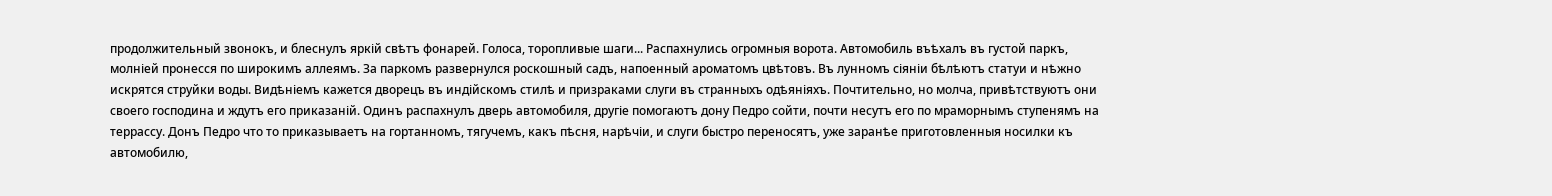продолжительный звонокъ, и блеснулъ яркій свѣтъ фонарей. Голоса, торопливые шаги... Распахнулись огромныя ворота. Автомобиль въѣхалъ въ густой паркъ, молніей пронесся по широкимъ аллеямъ. За паркомъ развернулся роскошный садъ, напоенный ароматомъ цвѣтовъ. Въ лунномъ сіяніи бѣлѣютъ статуи и нѣжно искрятся струйки воды. Видѣніемъ кажется дворецъ въ индійскомъ стилѣ и призраками слуги въ странныхъ одѣяніяхъ. Почтительно, но молча, привѣтствуютъ они своего господина и ждутъ его приказаній. Одинъ распахнулъ дверь автомобиля, другіе помогаютъ дону Педро сойти, почти несутъ его по мраморнымъ ступенямъ на террассу. Донъ Педро что то приказываетъ на гортанномъ, тягучемъ, какъ пѣсня, нарѣчіи, и слуги быстро переносятъ, уже заранѣе приготовленныя носилки къ автомобилю,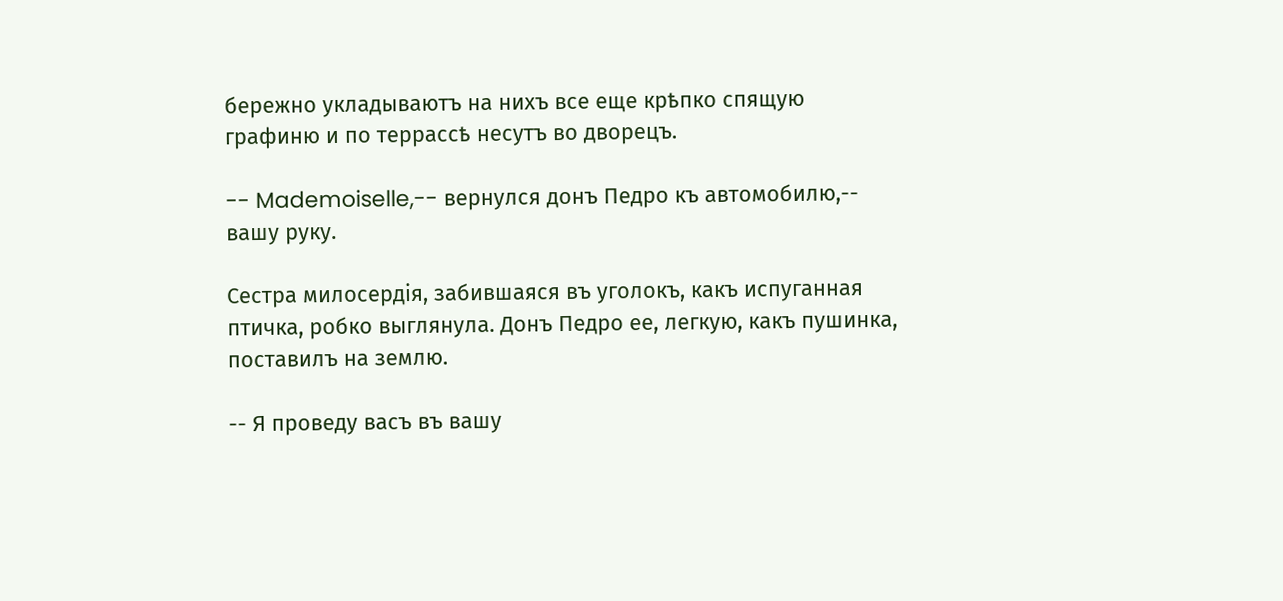бережно укладываютъ на нихъ все еще крѣпко спящую графиню и по террассѣ несутъ во дворецъ.

-- Mademoiselle,-- вернулся донъ Педро къ автомобилю,-- вашу руку.

Сестра милосердія, забившаяся въ уголокъ, какъ испуганная птичка, робко выглянула. Донъ Педро ее, легкую, какъ пушинка, поставилъ на землю.

-- Я проведу васъ въ вашу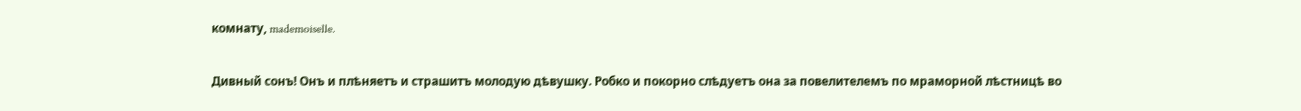комнату, mademoiselle.

Дивный сонъ! Онъ и плѣняетъ и страшитъ молодую дѣвушку. Робко и покорно слѣдуетъ она за повелителемъ по мраморной лѣстницѣ во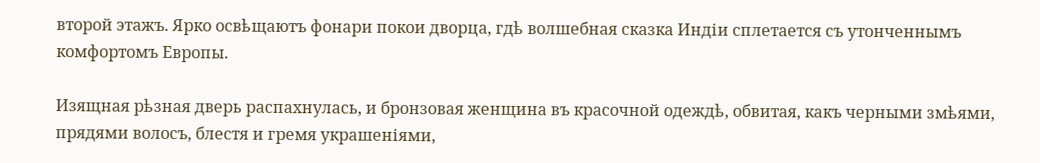второй этажъ. Ярко освѣщаютъ фонари покои дворца, гдѣ волшебная сказка Индіи сплетается съ утонченнымъ комфортомъ Европы.

Изящная рѣзная дверь распахнулась, и бронзовая женщина въ красочной одеждѣ, обвитая, какъ черными змѣями, прядями волосъ, блестя и гремя украшеніями,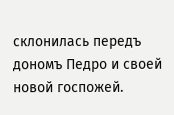склонилась передъ дономъ Педро и своей новой госпожей.